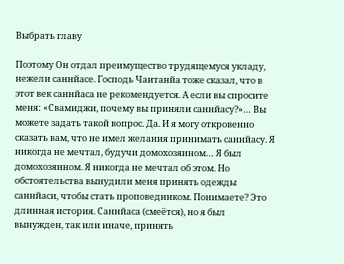Выбрать главу

Поэтому Он отдал преимущество трудящемуся укладу, нежели саннйасе. Господь Чаитанйа тоже сказал, что в этот век саннйаса не рекомендуется. А если вы спросите меня: «Свамиджи, почему вы приняли саннйасу?»… Вы можете задать такой вопрос. Да. И я могу откровенно сказать вам, что не имел желания принимать саннйасу. Я никогда не мечтал, будучи домохозяином… Я был домохозяином. Я никогда не мечтал об этом. Но обстоятельства вынудили меня принять одежды саннйаси, чтобы стать проповедником. Понимаете? Это длинная история. Саннйаса (смеётся), но я был вынужден, так или иначе, принять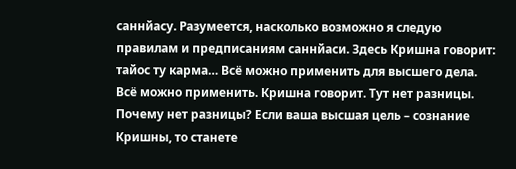саннйасу. Разумеется, насколько возможно я следую правилам и предписаниям саннйаси. Здесь Кришна говорит: тайос ту карма… Всё можно применить для высшего дела. Всё можно применить. Кришна говорит. Тут нет разницы. Почему нет разницы? Если ваша высшая цель – сознание Кришны, то станете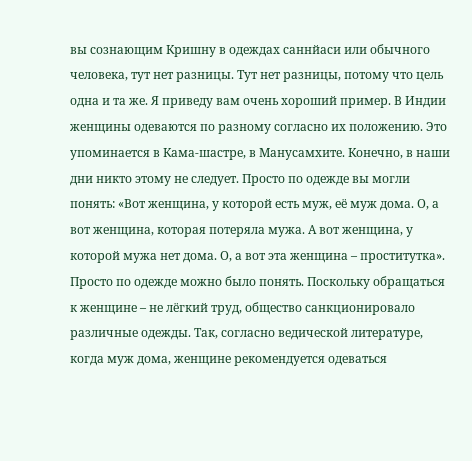вы сознающим Кришну в одеждах саннйаси или обычного человека, тут нет разницы. Тут нет разницы, потому что цель одна и та же. Я приведу вам очень хороший пример. В Индии женщины одеваются по разному согласно их положению. Это упоминается в Кама-шастре, в Манусамхите. Конечно, в наши дни никто этому не следует. Просто по одежде вы могли понять: «Вот женщина, у которой есть муж, её муж дома. О, а вот женщина, которая потеряла мужа. А вот женщина, у которой мужа нет дома. О, а вот эта женщина – проститутка». Просто по одежде можно было понять. Поскольку обращаться к женщине – не лёгкий труд, общество санкционировало различные одежды. Так, согласно ведической литературе, когда муж дома, женщине рекомендуется одеваться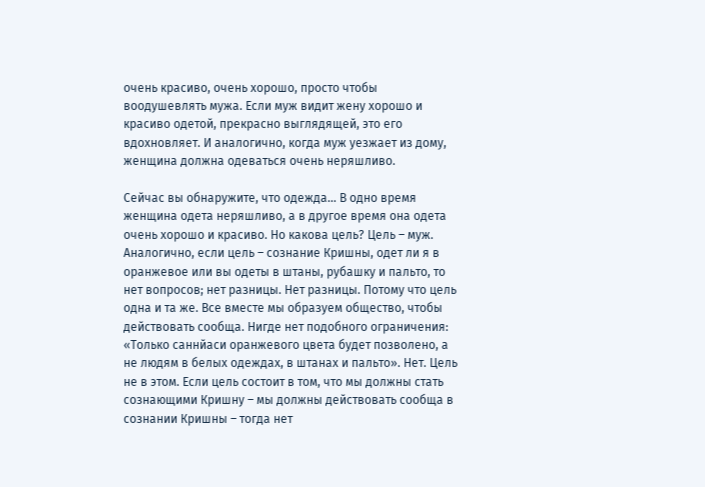очень красиво, очень хорошо, просто чтобы воодушевлять мужа. Если муж видит жену хорошо и красиво одетой, прекрасно выглядящей, это его вдохновляет. И аналогично, когда муж уезжает из дому, женщина должна одеваться очень неряшливо.

Сейчас вы обнаружите, что одежда… В одно время женщина одета неряшливо, а в другое время она одета очень хорошо и красиво. Но какова цель? Цель – муж. Аналогично, если цель – сознание Кришны, одет ли я в оранжевое или вы одеты в штаны, рубашку и пальто, то нет вопросов; нет разницы. Нет разницы. Потому что цель одна и та же. Все вместе мы образуем общество, чтобы действовать сообща. Нигде нет подобного ограничения: «Только саннйаси оранжевого цвета будет позволено, а не людям в белых одеждах, в штанах и пальто». Нет. Цель не в этом. Если цель состоит в том, что мы должны стать сознающими Кришну – мы должны действовать сообща в сознании Кришны – тогда нет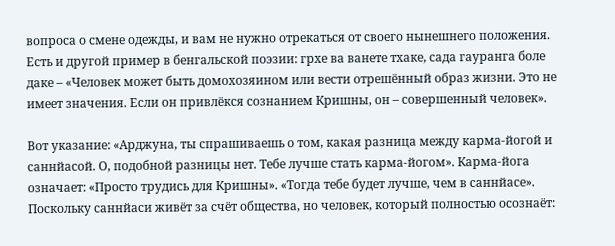вопроса о смене одежды, и вам не нужно отрекаться от своего нынешнего положения. Есть и другой пример в бенгальской поэзии: грхе ва ванете тхаке, сада гауранга боле даке – «Человек может быть домохозяином или вести отрешённый образ жизни. Это не имеет значения. Если он привлёкся сознанием Кришны, он – совершенный человек».

Вот указание: «Арджуна, ты спрашиваешь о том, какая разница между карма-йогой и саннйасой. О, подобной разницы нет. Тебе лучше стать карма-йогом». Карма-йога означает: «Просто трудись для Кришны». «Тогда тебе будет лучше, чем в саннйасе». Поскольку саннйаси живёт за счёт общества, но человек, который полностью осознаёт: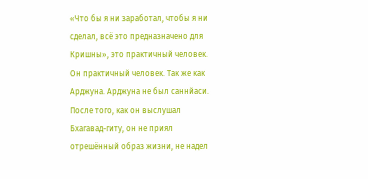«Что бы я ни заработал, чтобы я ни сделал, всё это предназначено для Кришны», это практичный человек. Он практичный человек. Так же как Арджуна. Арджуна не был саннйаси. После того, как он выслушал Бхагавад-гиту, он не приял отрешённый образ жизни, не надел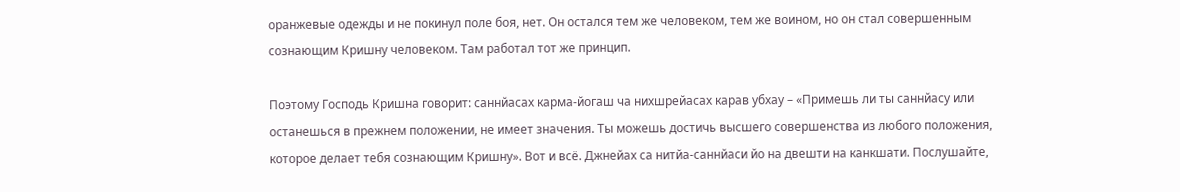оранжевые одежды и не покинул поле боя, нет. Он остался тем же человеком, тем же воином, но он стал совершенным сознающим Кришну человеком. Там работал тот же принцип.

Поэтому Господь Кришна говорит: саннйасах карма-йогаш ча нихшрейасах карав убхау – «Примешь ли ты саннйасу или останешься в прежнем положении, не имеет значения. Ты можешь достичь высшего совершенства из любого положения, которое делает тебя сознающим Кришну». Вот и всё. Джнейах са нитйа-саннйаси йо на двешти на канкшати. Послушайте,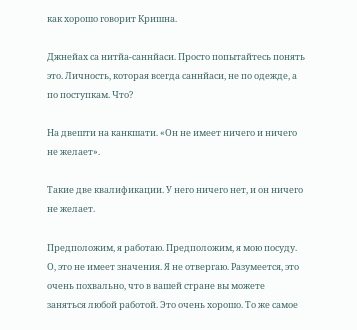как хорошо говорит Кришна.

Джнейах са нитйа-саннйаси. Просто попытайтесь понять это. Личность, которая всегда саннйаси, не по одежде, а по поступкам. Что?

На двешти на канкшати. «Он не имеет ничего и ничего не желает».

Такие две квалификации. У него ничего нет, и он ничего не желает.

Предположим, я работаю. Предположим, я мою посуду. О, это не имеет значения. Я не отвергаю. Разумеется, это очень похвально, что в вашей стране вы можете заняться любой работой. Это очень хорошо. То же самое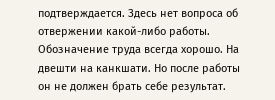подтверждается. Здесь нет вопроса об отвержении какой-либо работы. Обозначение труда всегда хорошо. На двешти на канкшати. Но после работы он не должен брать себе результат.